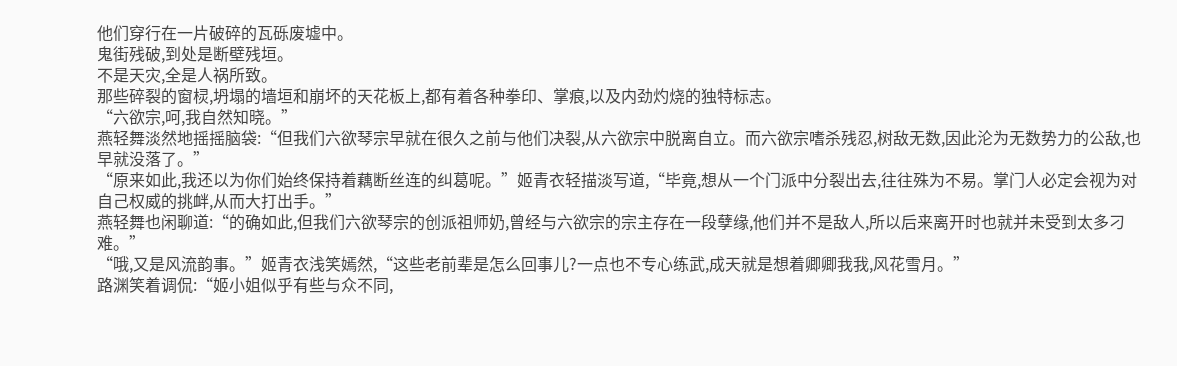他们穿行在一片破碎的瓦砾废墟中。
鬼街残破,到处是断壁残垣。
不是天灾,全是人祸所致。
那些碎裂的窗棂,坍塌的墙垣和崩坏的天花板上,都有着各种拳印、掌痕,以及内劲灼烧的独特标志。
“六欲宗,呵,我自然知晓。”
燕轻舞淡然地摇摇脑袋:“但我们六欲琴宗早就在很久之前与他们决裂,从六欲宗中脱离自立。而六欲宗嗜杀残忍,树敌无数,因此沦为无数势力的公敌,也早就没落了。”
“原来如此,我还以为你们始终保持着藕断丝连的纠葛呢。”姬青衣轻描淡写道,“毕竟,想从一个门派中分裂出去,往往殊为不易。掌门人必定会视为对自己权威的挑衅,从而大打出手。”
燕轻舞也闲聊道:“的确如此,但我们六欲琴宗的创派祖师奶,曾经与六欲宗的宗主存在一段孽缘,他们并不是敌人,所以后来离开时也就并未受到太多刁难。”
“哦,又是风流韵事。”姬青衣浅笑嫣然,“这些老前辈是怎么回事儿?一点也不专心练武,成天就是想着卿卿我我,风花雪月。”
路渊笑着调侃:“姬小姐似乎有些与众不同,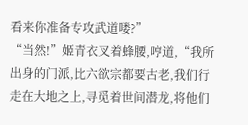看来你准备专攻武道喽?”
“当然!”姬青衣叉着蜂腰,哼道,“我所出身的门派,比六欲宗都要古老,我们行走在大地之上,寻觅着世间潜龙,将他们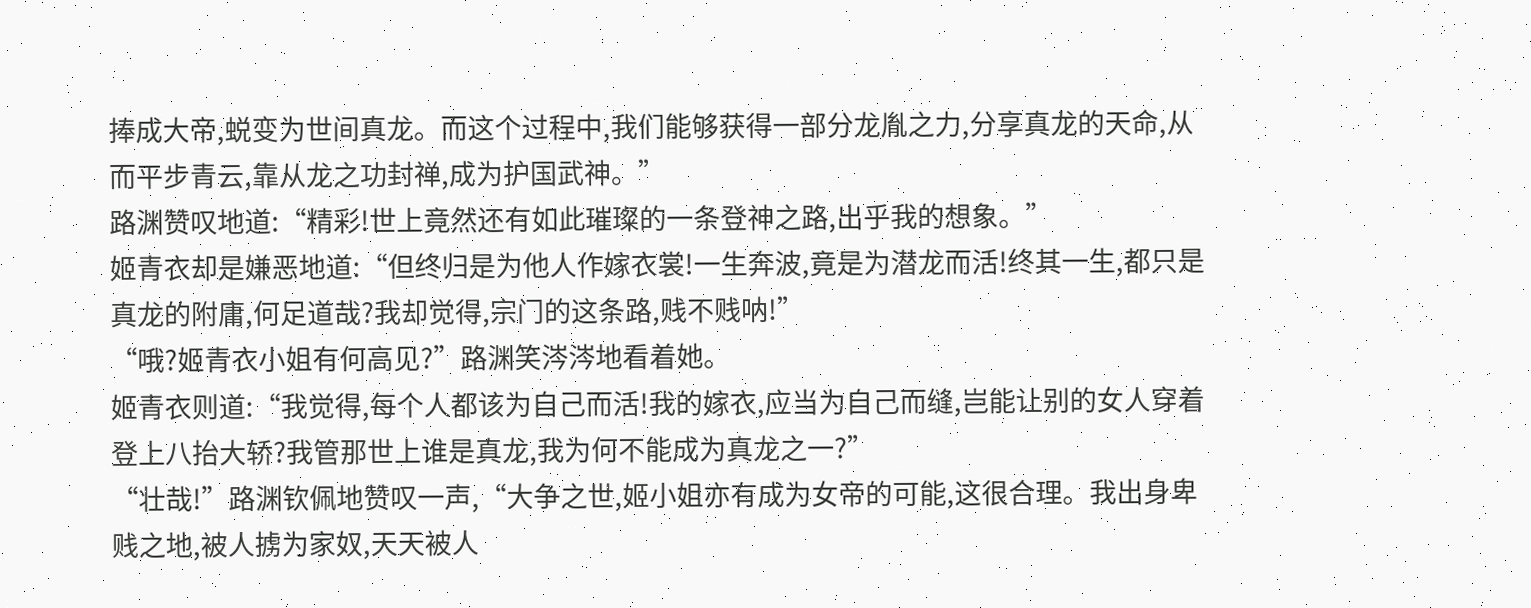捧成大帝,蜕变为世间真龙。而这个过程中,我们能够获得一部分龙胤之力,分享真龙的天命,从而平步青云,靠从龙之功封禅,成为护国武神。”
路渊赞叹地道:“精彩!世上竟然还有如此璀璨的一条登神之路,出乎我的想象。”
姬青衣却是嫌恶地道:“但终归是为他人作嫁衣裳!一生奔波,竟是为潜龙而活!终其一生,都只是真龙的附庸,何足道哉?我却觉得,宗门的这条路,贱不贱呐!”
“哦?姬青衣小姐有何高见?”路渊笑涔涔地看着她。
姬青衣则道:“我觉得,每个人都该为自己而活!我的嫁衣,应当为自己而缝,岂能让别的女人穿着登上八抬大轿?我管那世上谁是真龙,我为何不能成为真龙之一?”
“壮哉!”路渊钦佩地赞叹一声,“大争之世,姬小姐亦有成为女帝的可能,这很合理。我出身卑贱之地,被人掳为家奴,天天被人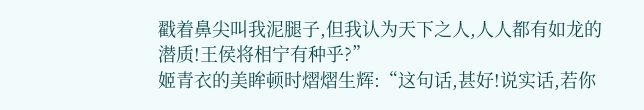戳着鼻尖叫我泥腿子,但我认为天下之人,人人都有如龙的潜质!王侯将相宁有种乎?”
姬青衣的美眸顿时熠熠生辉:“这句话,甚好!说实话,若你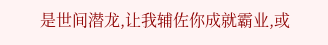是世间潜龙,让我辅佐你成就霸业,或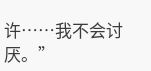许……我不会讨厌。”